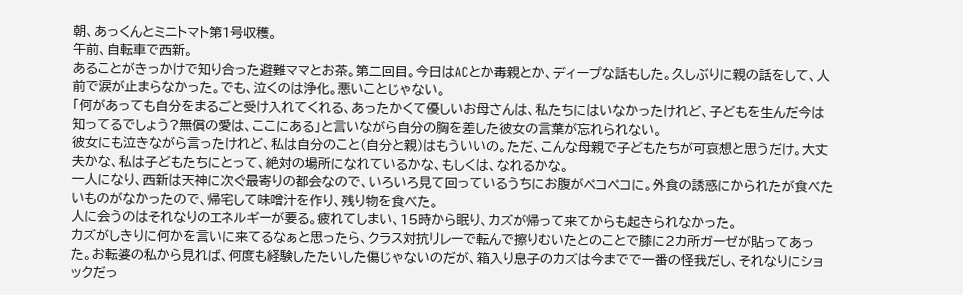朝、あっくんとミニトマト第1号収穫。
午前、自転車で西新。
あることがきっかけで知り合った避難ママとお茶。第二回目。今日はACとか毒親とか、ディープな話もした。久しぶりに親の話をして、人前で涙が止まらなかった。でも、泣くのは浄化。悪いことじゃない。
「何があっても自分をまるごと受け入れてくれる、あったかくて優しいお母さんは、私たちにはいなかったけれど、子どもを生んだ今は知ってるでしょう?無償の愛は、ここにある」と言いながら自分の胸を差した彼女の言葉が忘れられない。
彼女にも泣きながら言ったけれど、私は自分のこと(自分と親)はもういいの。ただ、こんな母親で子どもたちが可哀想と思うだけ。大丈夫かな、私は子どもたちにとって、絶対の場所になれているかな、もしくは、なれるかな。
一人になり、西新は天神に次ぐ最寄りの都会なので、いろいろ見て回っているうちにお腹がペコペコに。外食の誘惑にかられたが食べたいものがなかったので、帰宅して味噌汁を作り、残り物を食べた。
人に会うのはそれなりのエネルギーが要る。疲れてしまい、15時から眠り、カズが帰って来てからも起きられなかった。
カズがしきりに何かを言いに来てるなぁと思ったら、クラス対抗リレーで転んで擦りむいたとのことで膝に2カ所ガーゼが貼ってあった。お転婆の私から見れば、何度も経験したたいした傷じゃないのだが、箱入り息子のカズは今までで一番の怪我だし、それなりにショックだっ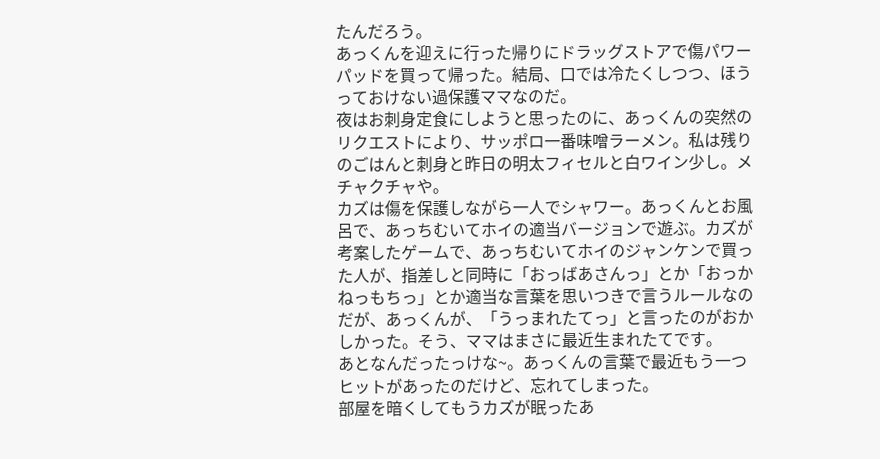たんだろう。
あっくんを迎えに行った帰りにドラッグストアで傷パワーパッドを買って帰った。結局、口では冷たくしつつ、ほうっておけない過保護ママなのだ。
夜はお刺身定食にしようと思ったのに、あっくんの突然のリクエストにより、サッポロ一番味噌ラーメン。私は残りのごはんと刺身と昨日の明太フィセルと白ワイン少し。メチャクチャや。
カズは傷を保護しながら一人でシャワー。あっくんとお風呂で、あっちむいてホイの適当バージョンで遊ぶ。カズが考案したゲームで、あっちむいてホイのジャンケンで買った人が、指差しと同時に「おっばあさんっ」とか「おっかねっもちっ」とか適当な言葉を思いつきで言うルールなのだが、あっくんが、「うっまれたてっ」と言ったのがおかしかった。そう、ママはまさに最近生まれたてです。
あとなんだったっけな~。あっくんの言葉で最近もう一つヒットがあったのだけど、忘れてしまった。
部屋を暗くしてもうカズが眠ったあ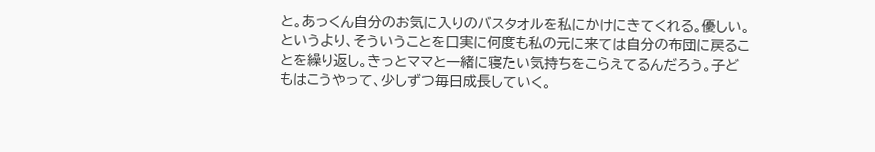と。あっくん自分のお気に入りのバスタオルを私にかけにきてくれる。優しい。というより、そういうことを口実に何度も私の元に来ては自分の布団に戻ることを繰り返し。きっとママと一緒に寝たい気持ちをこらえてるんだろう。子どもはこうやって、少しずつ毎日成長していく。